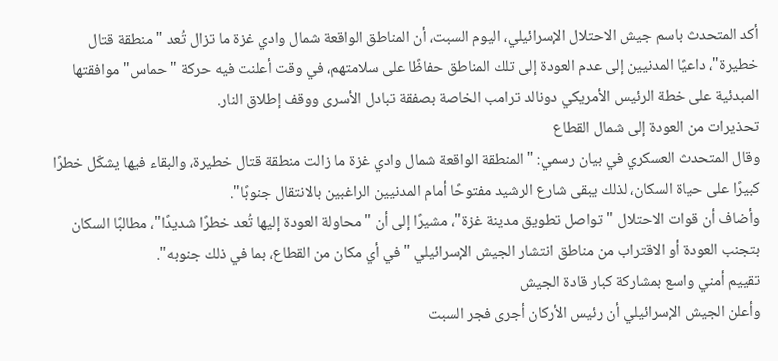أكد المتحدث باسم جيش الاحتلال الإسرائيلي، اليوم السبت، أن المناطق الواقعة شمال وادي غزة ما تزال تُعد "منطقة قتال خطيرة"، داعيًا المدنيين إلى عدم العودة إلى تلك المناطق حفاظًا على سلامتهم، في وقت أعلنت فيه حركة "حماس" موافقتها المبدئية على خطة الرئيس الأمريكي دونالد ترامب الخاصة بصفقة تبادل الأسرى ووقف إطلاق النار.
تحذيرات من العودة إلى شمال القطاع
وقال المتحدث العسكري في بيان رسمي: "المنطقة الواقعة شمال وادي غزة ما زالت منطقة قتال خطيرة، والبقاء فيها يشكّل خطرًا كبيرًا على حياة السكان، لذلك يبقى شارع الرشيد مفتوحًا أمام المدنيين الراغبين بالانتقال جنوبًا".
وأضاف أن قوات الاحتلال "تواصل تطويق مدينة غزة"، مشيرًا إلى أن "محاولة العودة إليها تُعد خطرًا شديدًا"، مطالبًا السكان بتجنب العودة أو الاقتراب من مناطق انتشار الجيش الإسرائيلي "في أي مكان من القطاع، بما في ذلك جنوبه".
تقييم أمني واسع بمشاركة كبار قادة الجيش
وأعلن الجيش الإسرائيلي أن رئيس الأركان أجرى فجر السبت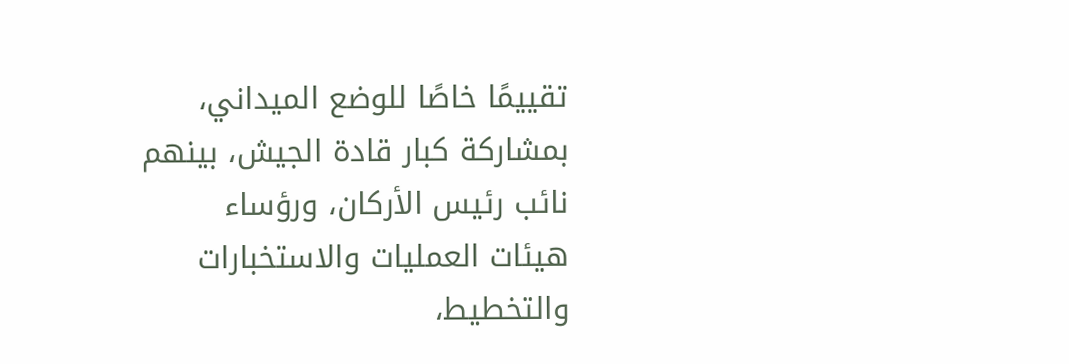تقييمًا خاصًا للوضع الميداني، بمشاركة كبار قادة الجيش، بينهم نائب رئيس الأركان، ورؤساء هيئات العمليات والاستخبارات والتخطيط،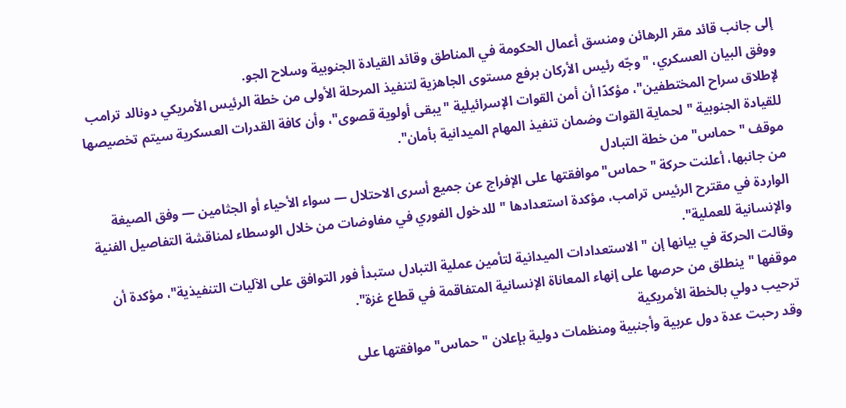إلى جانب قائد مقر الرهائن ومنسق أعمال الحكومة في المناطق وقائد القيادة الجنوبية وسلاح الجو.
ووفق البيان العسكري، "وجّه رئيس الأركان برفع مستوى الجاهزية لتنفيذ المرحلة الأولى من خطة الرئيس الأمريكي دونالد ترامب لإطلاق سراح المختطفين"، مؤكدًا أن أمن القوات الإسرائيلية "يبقى أولوية قصوى"، وأن كافة القدرات العسكرية سيتم تخصيصها للقيادة الجنوبية "لحماية القوات وضمان تنفيذ المهام الميدانية بأمان".
موقف "حماس" من خطة التبادل
من جانبها، أعلنت حركة "حماس" موافقتها على الإفراج عن جميع أسرى الاحتلال — سواء الأحياء أو الجثامين — وفق الصيغة الواردة في مقترح الرئيس ترامب، مؤكدة استعدادها "للدخول الفوري في مفاوضات من خلال الوسطاء لمناقشة التفاصيل الفنية والإنسانية للعملية".
وقالت الحركة في بيانها إن "الاستعدادات الميدانية لتأمين عملية التبادل ستبدأ فور التوافق على الآليات التنفيذية"، مؤكدة أن موقفها "ينطلق من حرصها على إنهاء المعاناة الإنسانية المتفاقمة في قطاع غزة".
ترحيب دولي بالخطة الأمريكية
وقد رحبت عدة دول عربية وأجنبية ومنظمات دولية بإعلان "حماس" موافقتها على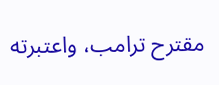مقترح ترامب، واعتبرته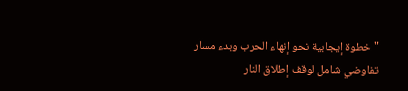"خطوة إيجابية نحو إنهاء الحرب وبدء مسار تفاوضي شامل لوقف إطلاق النار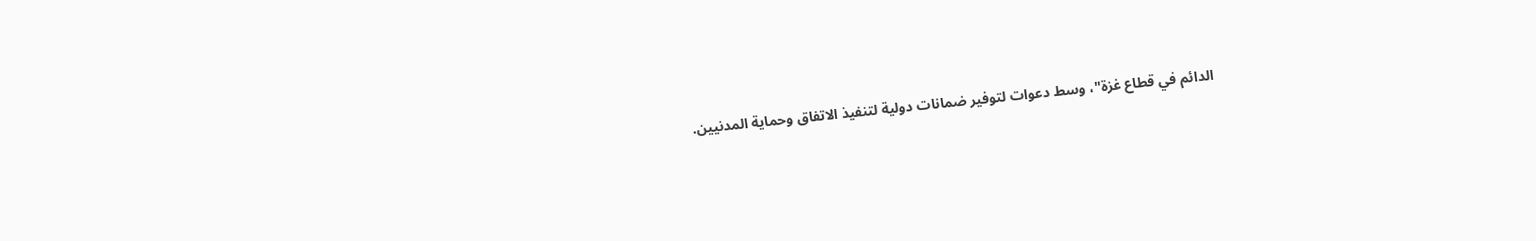الدائم في قطاع غزة"، وسط دعوات لتوفير ضمانات دولية لتنفيذ الاتفاق وحماية المدنيين.